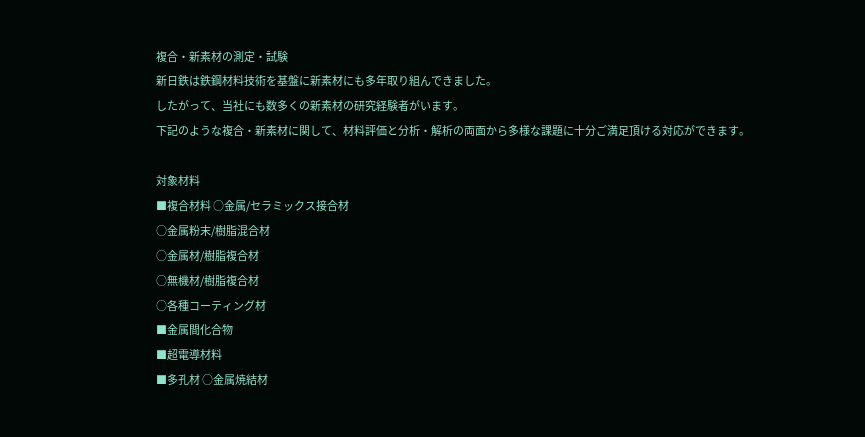複合・新素材の測定・試験
新日鉄は鉄鋼材料技術を基盤に新素材にも多年取り組んできました。
したがって、当社にも数多くの新素材の研究経験者がいます。
下記のような複合・新素材に関して、材料評価と分析・解析の両面から多様な課題に十分ご満足頂ける対応ができます。

対象材料
■複合材料 ○金属/セラミックス接合材
○金属粉末/樹脂混合材
○金属材/樹脂複合材
○無機材/樹脂複合材
○各種コーティング材
■金属間化合物
■超電導材料
■多孔材 ○金属焼結材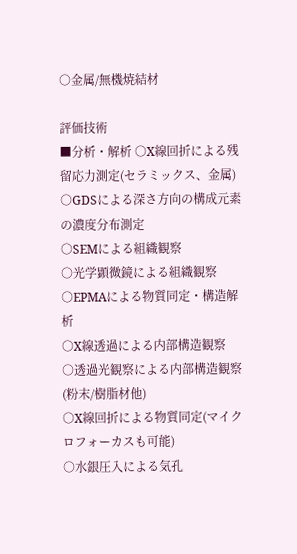○金属/無機焼結材

評価技術
■分析・解析 ○X線回折による残留応力測定(セラミックス、金属)
○GDSによる深さ方向の構成元素の濃度分布測定
○SEMによる組織観察
○光学顕微鏡による組織観察
○EPMAによる物質同定・構造解析
○X線透過による内部構造観察
○透過光観察による内部構造観察(粉末/樹脂材他)
○X線回折による物質同定(マイクロフォーカスも可能)
○水銀圧入による気孔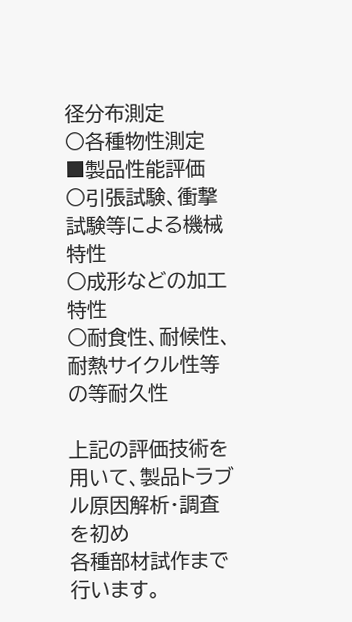径分布測定
○各種物性測定
■製品性能評価 ○引張試験、衝撃試験等による機械特性
○成形などの加工特性
○耐食性、耐候性、耐熱サイクル性等の等耐久性

上記の評価技術を用いて、製品トラブル原因解析・調査を初め
各種部材試作まで行います。